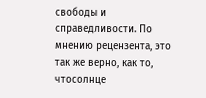свободы и справедливости. По мнению рецензента, это так же верно, как то, чтосолнце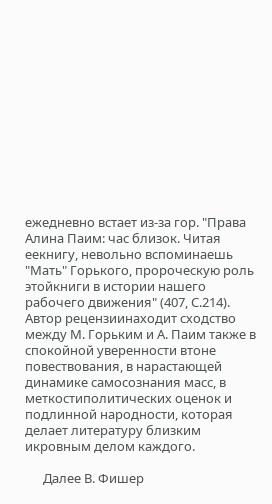ежедневно встает из-за гор. "Права Алина Паим: час близок. Читая еекнигу, невольно вспоминаешь "Мать" Горького, пророческую роль этойкниги в истории нашего рабочего движения" (407, С.214). Автор рецензиинаходит сходство между М. Горьким и А. Паим также в спокойной уверенности втоне повествования, в нарастающей динамике самосознания масс, в меткостиполитических оценок и подлинной народности, которая делает литературу близким икровным делом каждого.

      Далее В. Фишер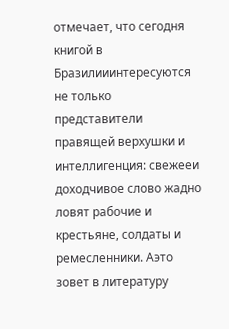отмечает, что сегодня книгой в Бразилииинтересуются не только представители правящей верхушки и интеллигенция: свежееи доходчивое слово жадно ловят рабочие и крестьяне, солдаты и ремесленники. Аэто зовет в литературу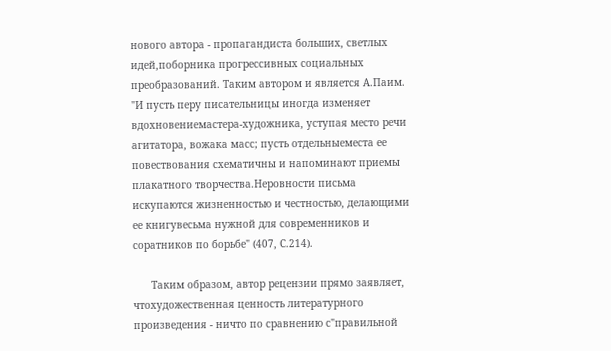нового автора - пропагандиста больших, светлых идей,поборника прогрессивных социальных преобразований. Таким автором и является А.Паим. "И пусть перу писательницы иногда изменяет вдохновениемастера-художника, уступая место речи агитатора, вожака масс; пусть отдельныеместа ее повествования схематичны и напоминают приемы плакатного творчества.Неровности письма искупаются жизненностью и честностью, делающими ее книгувесьма нужной для современников и соратников по борьбе" (407, С.214).

      Таким образом, автор рецензии прямо заявляет, чтохудожественная ценность литературного произведения - ничто по сравнению с"правильной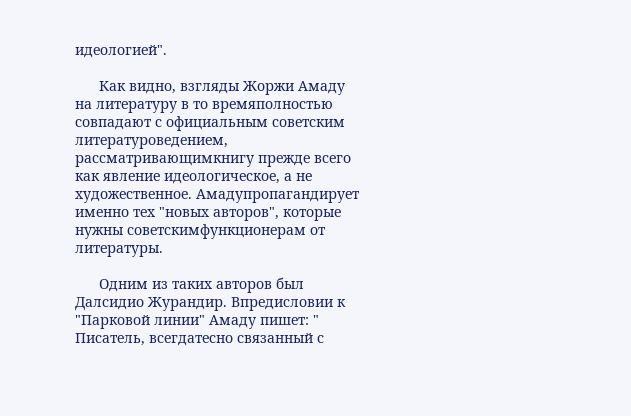идеологией".

      Как видно, взгляды Жоржи Амаду на литературу в то времяполностью совпадают с официальным советским литературоведением, рассматривающимкнигу прежде всего как явление идеологическое, а не художественное. Амадупропагандирует именно тех "новых авторов", которые нужны советскимфункционерам от литературы.

      Одним из таких авторов был Далсидио Журандир. Впредисловии к "Парковой линии" Амаду пишет: " Писатель, всегдатесно связанный с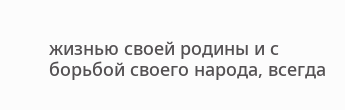жизнью своей родины и с борьбой своего народа, всегда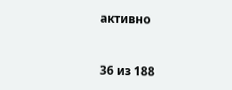активно



36 из 188